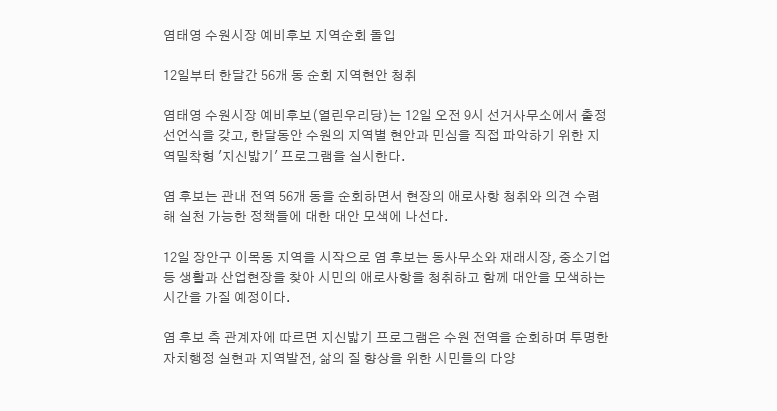염태영 수원시장 예비후보 지역순회 돌입

12일부터 한달간 56개 동 순회 지역현안 청취

염태영 수원시장 예비후보(열린우리당)는 12일 오전 9시 선거사무소에서 출정 선언식을 갖고, 한달동안 수원의 지역별 현안과 민심을 직접 파악하기 위한 지역밀착형 '지신밟기' 프로그램을 실시한다.

염 후보는 관내 전역 56개 동을 순회하면서 현장의 애로사항 청취와 의견 수렴해 실천 가능한 정책들에 대한 대안 모색에 나선다.

12일 장안구 이목동 지역을 시작으로 염 후보는 동사무소와 재래시장, 중소기업 등 생활과 산업현장을 찾아 시민의 애로사항을 청취하고 함께 대안을 모색하는 시간을 가질 예정이다.

염 후보 측 관계자에 따르면 지신밟기 프로그램은 수원 전역을 순회하며 투명한 자치행정 실현과 지역발전, 삶의 질 향상을 위한 시민들의 다양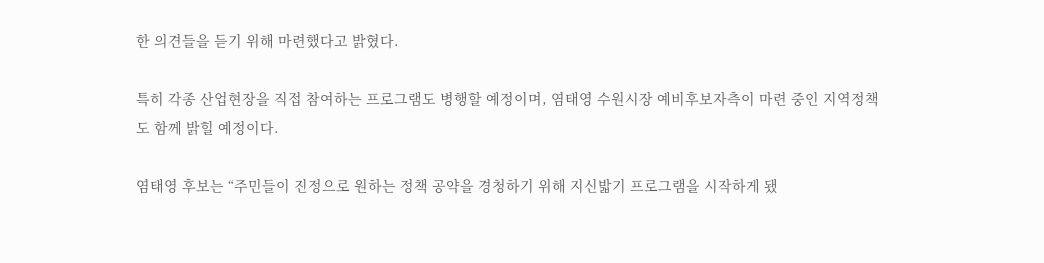한 의견들을 듣기 위해 마련했다고 밝혔다.

특히 각종 산업현장을 직접 참여하는 프로그램도 병행할 예정이며, 염태영 수원시장 예비후보자측이 마련 중인 지역정책도 함께 밝힐 예정이다.

염태영 후보는 “주민들이 진정으로 원하는 정책 공약을 경청하기 위해 지신밟기 프로그램을 시작하게 됐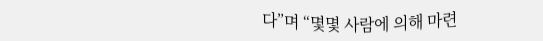다”며 “몇몇 사람에 의해 마련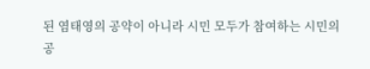된 염태영의 공약이 아니라 시민 모두가 참여하는 시민의 공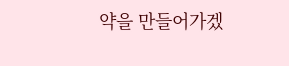약을 만들어가겠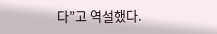다”고 역설했다.